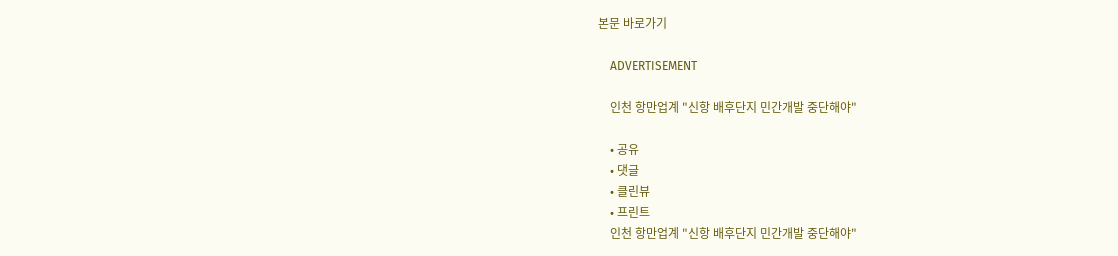본문 바로가기

    ADVERTISEMENT

    인천 항만업계 "신항 배후단지 민간개발 중단해야"

    • 공유
    • 댓글
    • 클린뷰
    • 프린트
    인천 항만업계 "신항 배후단지 민간개발 중단해야"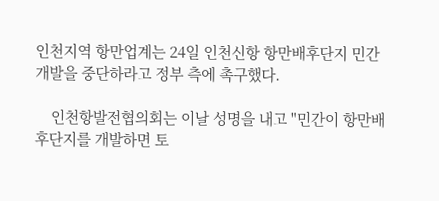인천지역 항만업계는 24일 인천신항 항만배후단지 민간개발을 중단하라고 정부 측에 촉구했다.

    인천항발전협의회는 이날 성명을 내고 "민간이 항만배후단지를 개발하면 토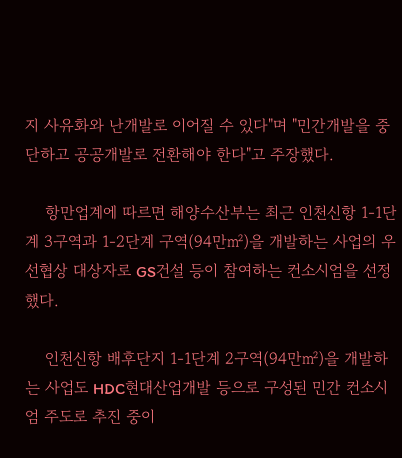지 사유화와 난개발로 이어질 수 있다"며 "민간개발을 중단하고 공공개발로 전환해야 한다"고 주장했다.

    항만업계에 따르면 해양수산부는 최근 인천신항 1-1단계 3구역과 1-2단계 구역(94만㎡)을 개발하는 사업의 우선협상 대상자로 GS건설 등이 참여하는 컨소시엄을 선정했다.

    인천신항 배후단지 1-1단계 2구역(94만㎡)을 개발하는 사업도 HDC현대산업개발 등으로 구성된 민간 컨소시엄 주도로 추진 중이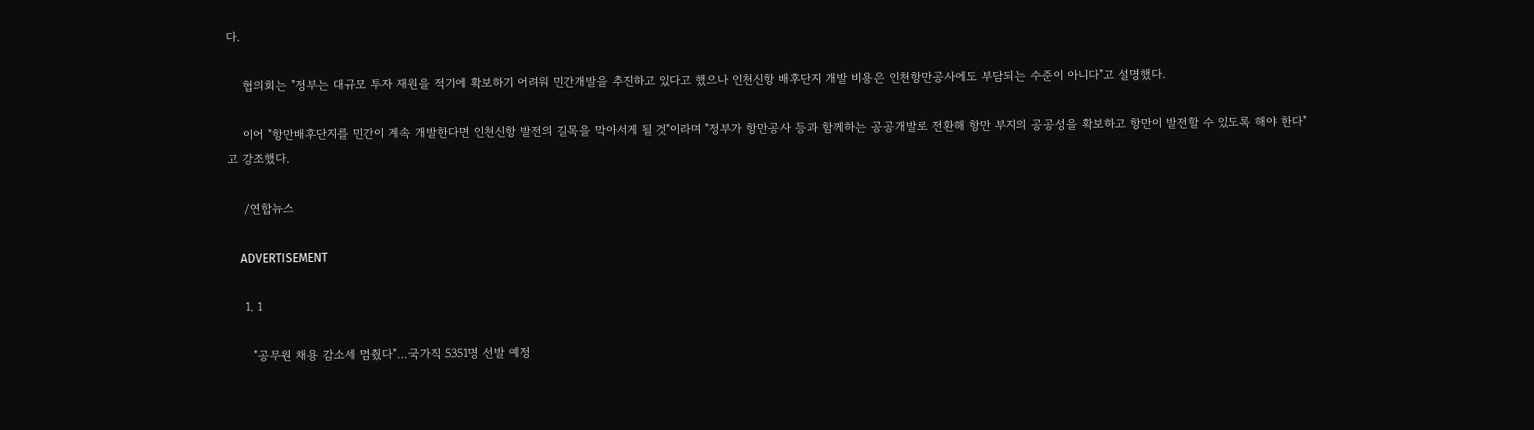다.

    협의회는 "정부는 대규모 투자 재원을 적기에 확보하기 어려워 민간개발을 추진하고 있다고 했으나 인천신항 배후단지 개발 비용은 인천항만공사에도 부담되는 수준이 아니다"고 설명했다.

    이어 "항만배후단지를 민간이 계속 개발한다면 인천신항 발전의 길목을 막아서게 될 것"이라며 "정부가 항만공사 등과 함께하는 공공개발로 전환해 항만 부지의 공공성을 확보하고 항만이 발전할 수 있도록 해야 한다"고 강조했다.

    /연합뉴스

    ADVERTISEMENT

    1. 1

      "공무원 채용 감소세 멈췄다"…국가직 5351명 선발 예정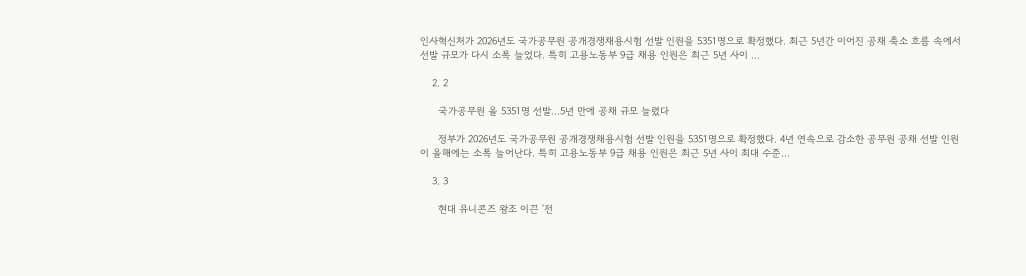인사혁신처가 2026년도 국가공무원 공개경쟁채용시험 선발 인원을 5351명으로 확정했다. 최근 5년간 이어진 공채 축소 흐름 속에서 선발 규모가 다시 소폭 늘었다. 특히 고용노동부 9급 채용 인원은 최근 5년 사이 ...

    2. 2

      국가공무원 올 5351명 선발…5년 만에 공채 규모 늘렸다

      정부가 2026년도 국가공무원 공개경쟁채용시험 선발 인원을 5351명으로 확정했다. 4년 연속으로 감소한 공무원 공채 선발 인원이 올해에는 소폭 늘어난다. 특히 고용노동부 9급 채용 인원은 최근 5년 사이 최대 수준...

    3. 3

      현대 유니콘즈 왕조 이끈 '전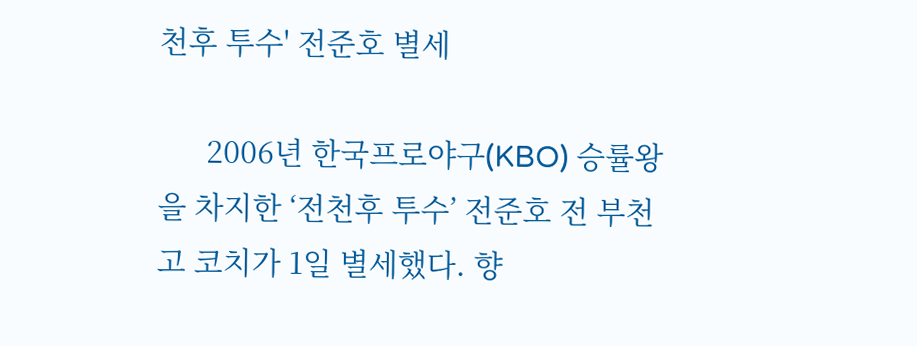천후 투수' 전준호 별세

      2006년 한국프로야구(KBO) 승률왕을 차지한 ‘전천후 투수’ 전준호 전 부천고 코치가 1일 별세했다. 향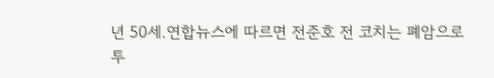년 50세.연합뉴스에 따르면 전준호 전 코치는 폐암으로 투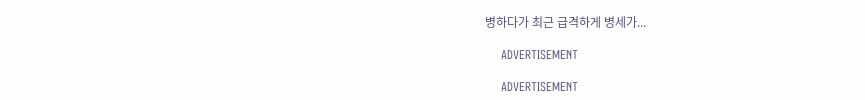병하다가 최근 급격하게 병세가...

    ADVERTISEMENT

    ADVERTISEMENT